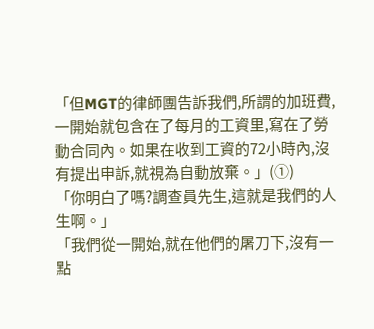「但MGT的律師團告訴我們,所謂的加班費,一開始就包含在了每月的工資里,寫在了勞動合同內。如果在收到工資的72小時內,沒有提出申訴,就視為自動放棄。」(①)
「你明白了嗎?調查員先生,這就是我們的人生啊。」
「我們從一開始,就在他們的屠刀下,沒有一點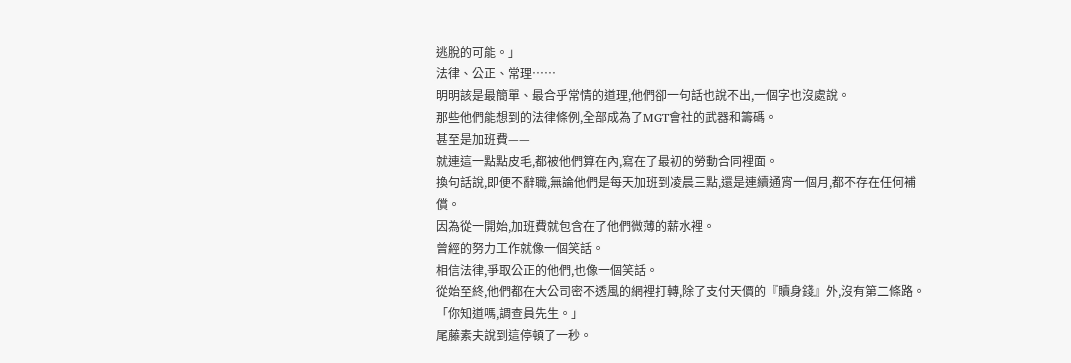逃脫的可能。」
法律、公正、常理……
明明該是最簡單、最合乎常情的道理,他們卻一句話也說不出,一個字也沒處說。
那些他們能想到的法律條例,全部成為了MGT會社的武器和籌碼。
甚至是加班費——
就連這一點點皮毛,都被他們算在內,寫在了最初的勞動合同裡面。
換句話說,即便不辭職,無論他們是每天加班到凌晨三點,還是連續通宵一個月,都不存在任何補償。
因為從一開始,加班費就包含在了他們微薄的薪水裡。
曾經的努力工作就像一個笑話。
相信法律,爭取公正的他們,也像一個笑話。
從始至終,他們都在大公司密不透風的網裡打轉,除了支付天價的『贖身錢』外,沒有第二條路。
「你知道嗎,調查員先生。」
尾藤素夫說到這停頓了一秒。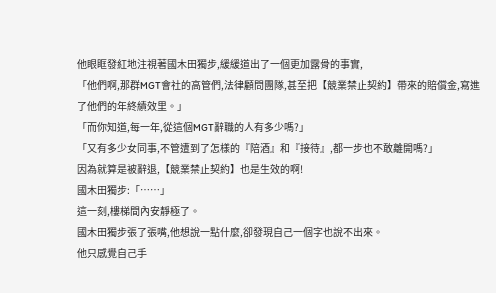他眼眶發紅地注視著國木田獨步,緩緩道出了一個更加露骨的事實,
「他們啊,那群MGT會社的高管們,法律顧問團隊,甚至把【競業禁止契約】帶來的賠償金,寫進了他們的年終績效里。」
「而你知道,每一年,從這個MGT辭職的人有多少嗎?」
「又有多少女同事,不管遭到了怎樣的『陪酒』和『接待』,都一步也不敢離開嗎?」
因為就算是被辭退,【競業禁止契約】也是生效的啊!
國木田獨步:「……」
這一刻,樓梯間內安靜極了。
國木田獨步張了張嘴,他想說一點什麼,卻發現自己一個字也說不出來。
他只感覺自己手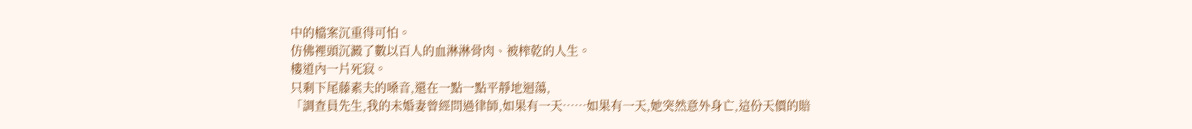中的檔案沉重得可怕。
仿佛裡頭沉澱了數以百人的血淋淋骨肉、被榨乾的人生。
樓道內一片死寂。
只剩下尾藤素夫的嗓音,還在一點一點平靜地迴蕩,
「調查員先生,我的未婚妻曾經問過律師,如果有一天……如果有一天,她突然意外身亡,這份天價的賠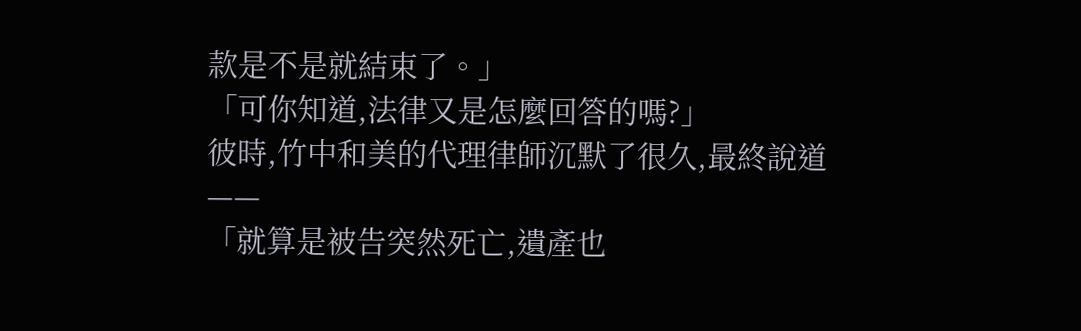款是不是就結束了。」
「可你知道,法律又是怎麼回答的嗎?」
彼時,竹中和美的代理律師沉默了很久,最終說道——
「就算是被告突然死亡,遺產也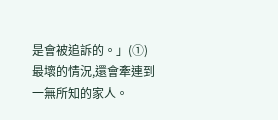是會被追訴的。」(①)
最壞的情況,還會牽連到一無所知的家人。